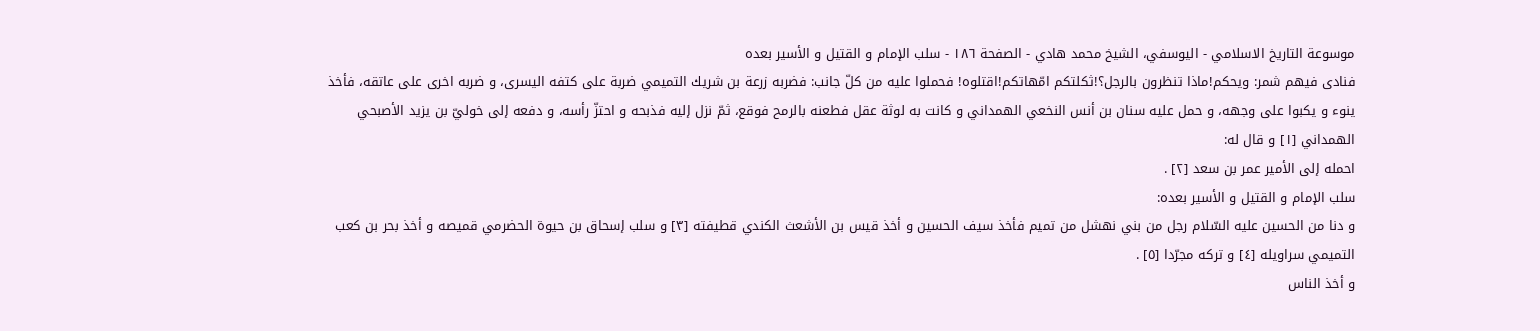موسوعة التاريخ الاسلامي - اليوسفي، الشيخ محمد هادي - الصفحة ١٨٦ - سلب الإمام و القتيل و الأسير بعده
فنادى فيهم شمر: ويحكم!ماذا تنظرون بالرجل؟!ثكلتكم امّهاتكم!اقتلوه! فحملوا عليه من كلّ جانب: فضربه زرعة بن شريك التميمي ضربة على كتفه اليسرى، و ضربه اخرى على عاتقه، فأخذ ينوء و يكبوا على وجهه، و حمل عليه سنان بن أنس النخعي الهمداني و كانت به لوثة عقل فطعنه بالرمح فوقع، ثمّ نزل إليه فذبحه و احتزّ رأسه، و دفعه إلى خوليّ بن يزيد الأصبحي الهمداني [١] و قال له:
احمله إلى الأمير عمر بن سعد [٢] .
سلب الإمام و القتيل و الأسير بعده:
و دنا من الحسين عليه السّلام رجل من بني نهشل من تميم فأخذ سيف الحسين و أخذ قيس بن الأشعث الكندي قطيفته [٣] و سلب إسحاق بن حيوة الحضرمي قميصه و أخذ بحر بن كعب التميمي سراويله [٤] و تركه مجرّدا [٥] .
و أخذ الناس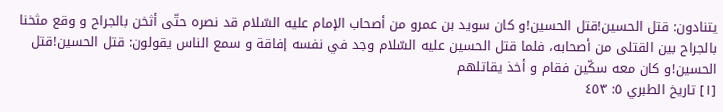يتنادون: قتل الحسين!قتل الحسين!و كان سويد بن عمرو من أصحاب الإمام عليه السّلام قد نصره حتّى أثخن بالجراح و وقع مثخنا بالجراح بين القتلى من أصحابه، فلما قتل الحسين عليه السّلام وجد في نفسه إفاقة و سمع الناس يقولون: قتل الحسين!قتل الحسين!و كان معه سكّين فقام و أخذ يقاتلهم
[١] تاريخ الطبري ٥: ٤٥٣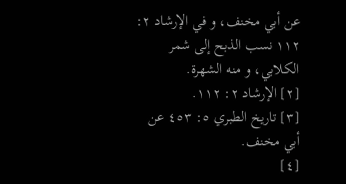عن أبي مخنف، و في الإرشاد ٢: ١١٢ نسب الذبح إلى شمر الكلابي، و منه الشهرة.
[٢] الإرشاد ٢: ١١٢.
[٣] تاريخ الطبري ٥: ٤٥٣ عن أبي مخنف.
[٤]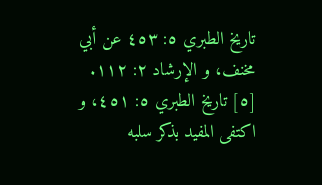تاريخ الطبري ٥: ٤٥٣ عن أبي مخنف، و الإرشاد ٢: ١١٢.
[٥] تاريخ الطبري ٥: ٤٥١، و اكتفى المفيد بذكر سلبه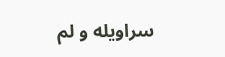سراويله و لم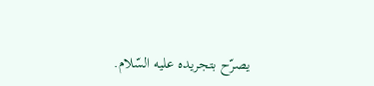يصرّح بتجريده عليه السّلام.